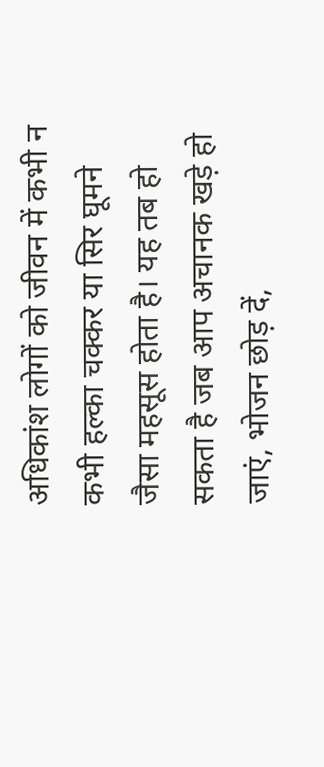अधिकांश लोगों को जीवन में कभी न कभी हल्का चक्कर या सिर घूमने जैसा महसूस होता है। यह तब हो सकता है जब आप अचानक खड़े हो जाएं, भोजन छोड़ दें,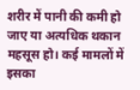शरीर में पानी की कमी हो जाए या अत्यधिक थकान महसूस हो। कई मामलों में इसका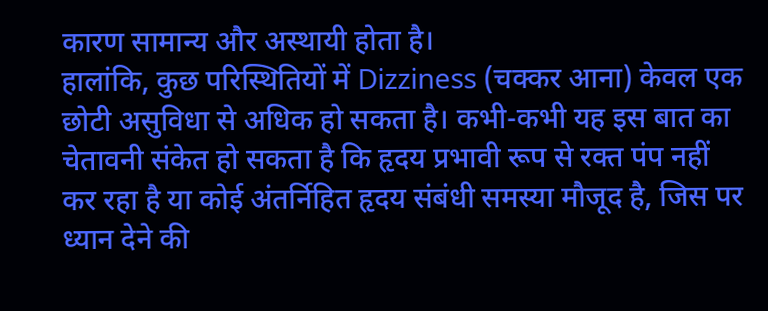कारण सामान्य और अस्थायी होता है।
हालांकि, कुछ परिस्थितियों में Dizziness (चक्कर आना) केवल एक छोटी असुविधा से अधिक हो सकता है। कभी-कभी यह इस बात का चेतावनी संकेत हो सकता है कि हृदय प्रभावी रूप से रक्त पंप नहीं कर रहा है या कोई अंतर्निहित हृदय संबंधी समस्या मौजूद है, जिस पर ध्यान देने की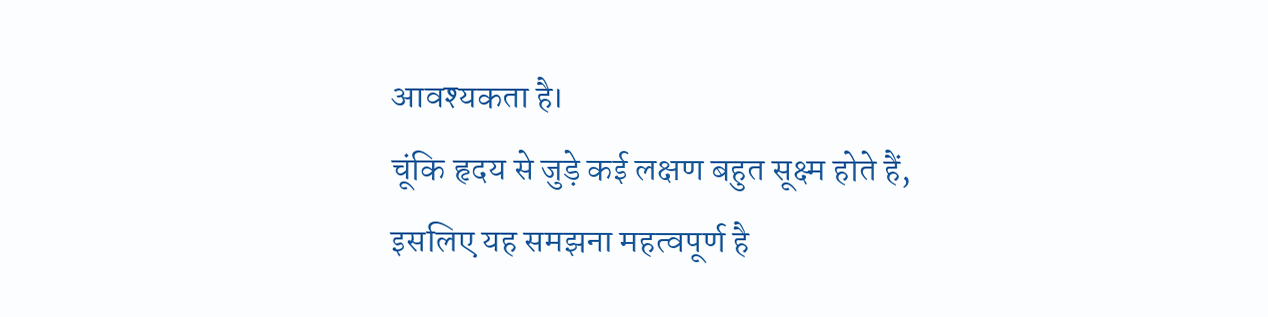आवश्यकता है।
चूंकि हृदय से जुड़े कई लक्षण बहुत सूक्ष्म होते हैं, इसलिए यह समझना महत्वपूर्ण है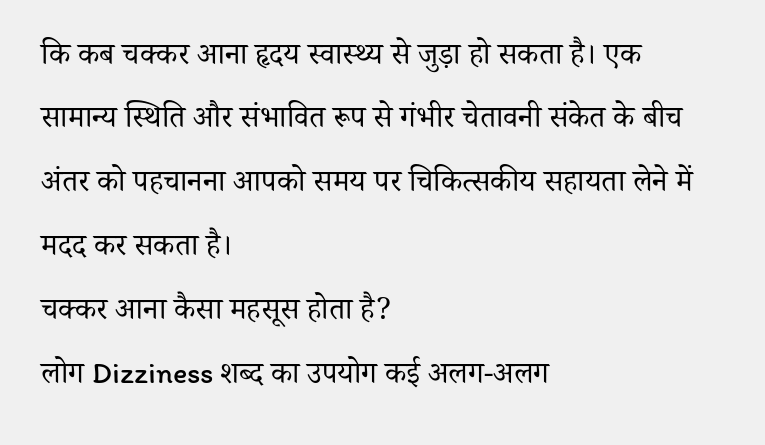कि कब चक्कर आना हृदय स्वास्थ्य से जुड़ा हो सकता है। एक सामान्य स्थिति और संभावित रूप से गंभीर चेतावनी संकेत के बीच अंतर को पहचानना आपको समय पर चिकित्सकीय सहायता लेने में मदद कर सकता है।
चक्कर आना कैसा महसूस होता है?
लोग Dizziness शब्द का उपयोग कई अलग-अलग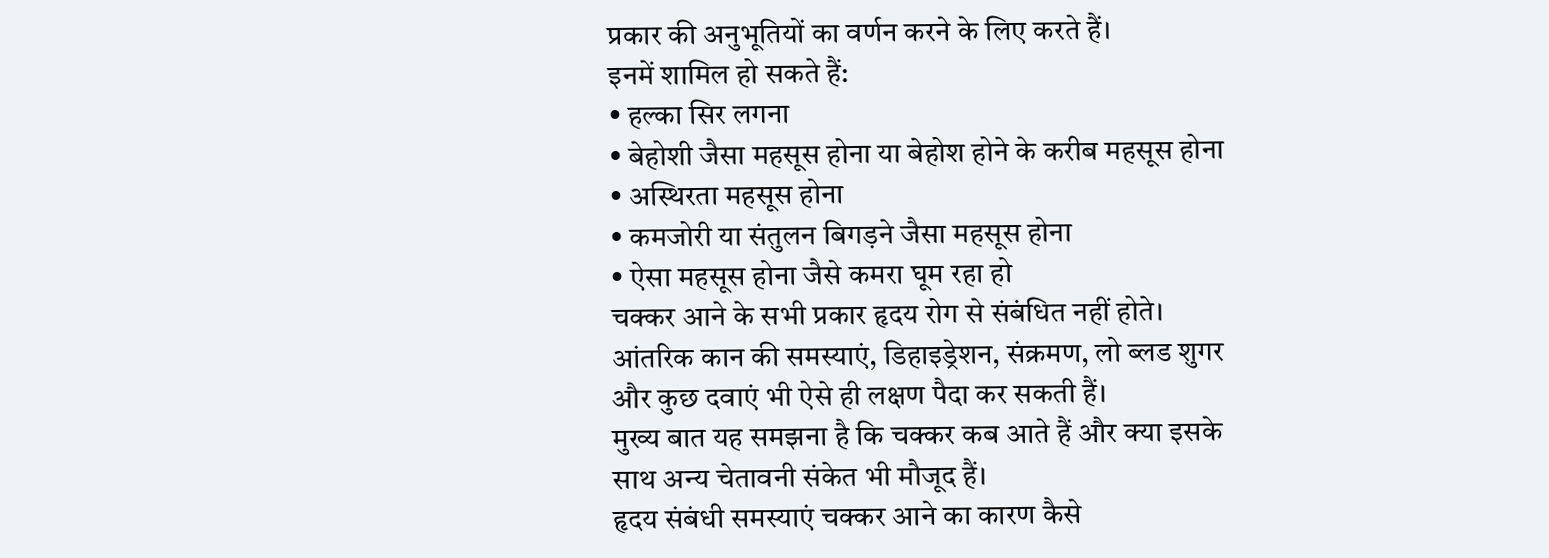प्रकार की अनुभूतियों का वर्णन करने के लिए करते हैं।
इनमें शामिल हो सकते हैं:
• हल्का सिर लगना
• बेहोशी जैसा महसूस होना या बेहोश होने के करीब महसूस होना
• अस्थिरता महसूस होना
• कमजोरी या संतुलन बिगड़ने जैसा महसूस होना
• ऐसा महसूस होना जैसे कमरा घूम रहा हो
चक्कर आने के सभी प्रकार हृदय रोग से संबंधित नहीं होते। आंतरिक कान की समस्याएं, डिहाइड्रेशन, संक्रमण, लो ब्लड शुगर और कुछ दवाएं भी ऐसे ही लक्षण पैदा कर सकती हैं।
मुख्य बात यह समझना है कि चक्कर कब आते हैं और क्या इसके साथ अन्य चेतावनी संकेत भी मौजूद हैं।
हृदय संबंधी समस्याएं चक्कर आने का कारण कैसे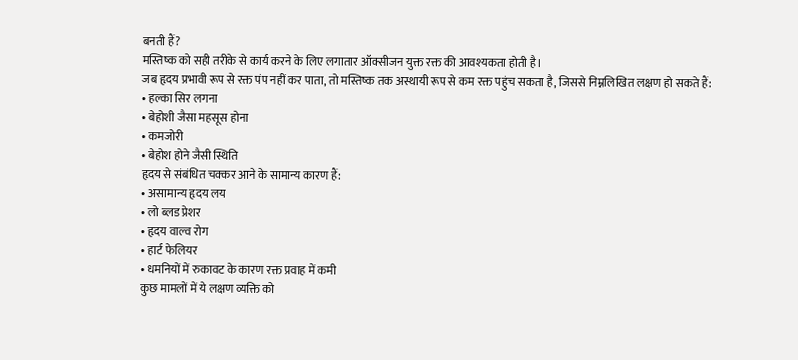बनती हैं?
मस्तिष्क को सही तरीके से कार्य करने के लिए लगातार ऑक्सीजन युक्त रक्त की आवश्यकता होती है।
जब हृदय प्रभावी रूप से रक्त पंप नहीं कर पाता, तो मस्तिष्क तक अस्थायी रूप से कम रक्त पहुंच सकता है, जिससे निम्नलिखित लक्षण हो सकते हैं:
• हल्का सिर लगना
• बेहोशी जैसा महसूस होना
• कमजोरी
• बेहोश होने जैसी स्थिति
हृदय से संबंधित चक्कर आने के सामान्य कारण हैं:
• असामान्य हृदय लय
• लो ब्लड प्रेशर
• हृदय वाल्व रोग
• हार्ट फेलियर
• धमनियों में रुकावट के कारण रक्त प्रवाह में कमी
कुछ मामलों में ये लक्षण व्यक्ति को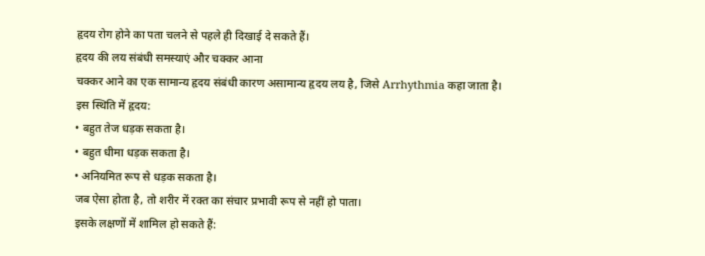हृदय रोग होने का पता चलने से पहले ही दिखाई दे सकते हैं।
हृदय की लय संबंधी समस्याएं और चक्कर आना
चक्कर आने का एक सामान्य हृदय संबंधी कारण असामान्य हृदय लय है, जिसे Arrhythmia कहा जाता है।
इस स्थिति में हृदय:
• बहुत तेज धड़क सकता है।
• बहुत धीमा धड़क सकता है।
• अनियमित रूप से धड़क सकता है।
जब ऐसा होता है, तो शरीर में रक्त का संचार प्रभावी रूप से नहीं हो पाता।
इसके लक्षणों में शामिल हो सकते हैं: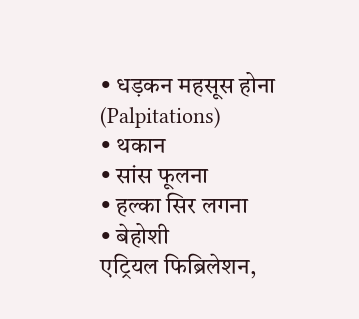• धड़कन महसूस होना (Palpitations)
• थकान
• सांस फूलना
• हल्का सिर लगना
• बेहोशी
एट्रियल फिब्रिलेशन,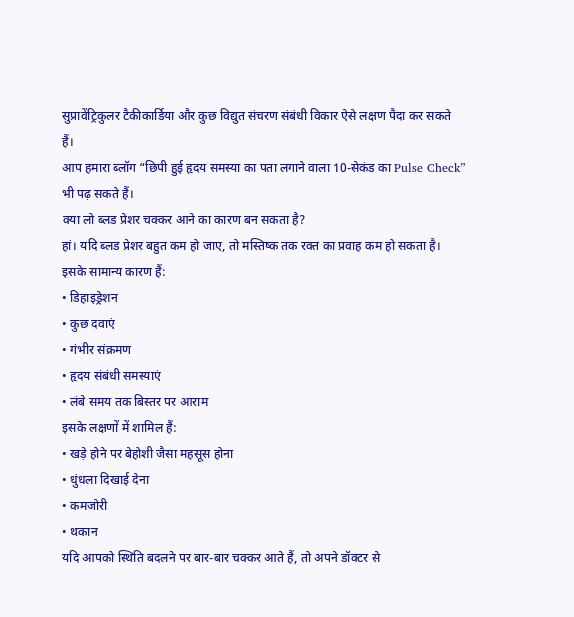सुप्रावेंट्रिकुलर टैकीकार्डिया और कुछ विद्युत संचरण संबंधी विकार ऐसे लक्षण पैदा कर सकते हैं।
आप हमारा ब्लॉग “छिपी हुई हृदय समस्या का पता लगाने वाला 10-सेकंड का Pulse Check” भी पढ़ सकते हैं।
क्या लो ब्लड प्रेशर चक्कर आने का कारण बन सकता है?
हां। यदि ब्लड प्रेशर बहुत कम हो जाए, तो मस्तिष्क तक रक्त का प्रवाह कम हो सकता है।
इसके सामान्य कारण हैं:
• डिहाइड्रेशन
• कुछ दवाएं
• गंभीर संक्रमण
• हृदय संबंधी समस्याएं
• लंबे समय तक बिस्तर पर आराम
इसके लक्षणों में शामिल हैं:
• खड़े होने पर बेहोशी जैसा महसूस होना
• धुंधला दिखाई देना
• कमजोरी
• थकान
यदि आपको स्थिति बदलने पर बार-बार चक्कर आते हैं, तो अपने डॉक्टर से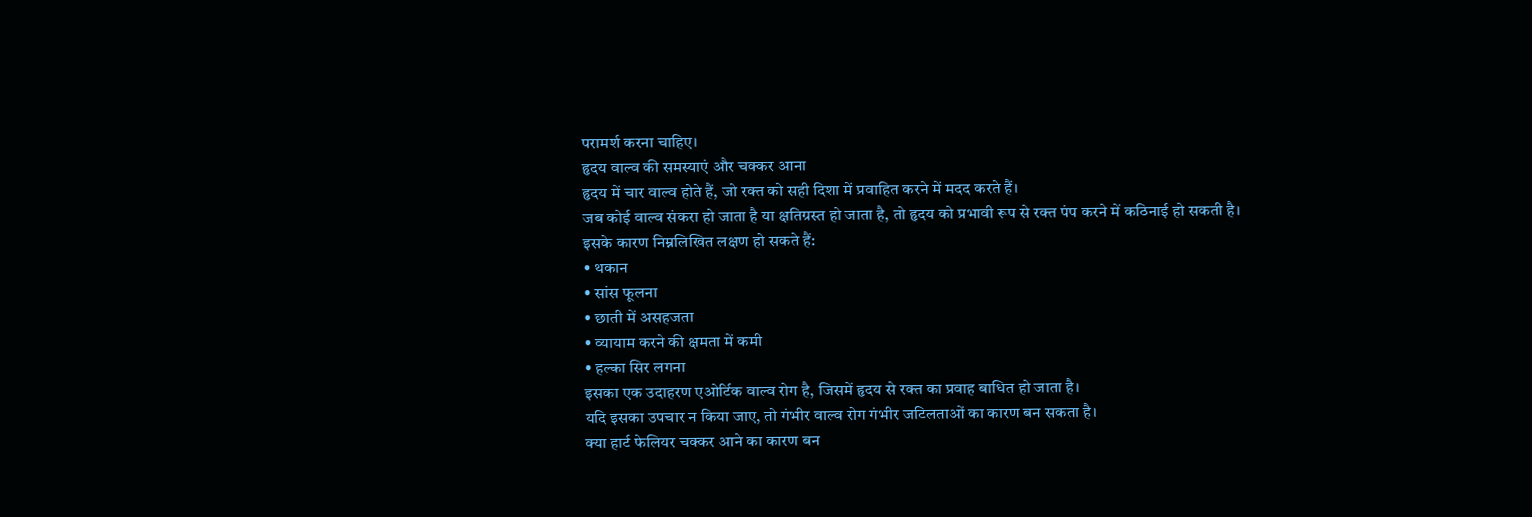परामर्श करना चाहिए।
हृदय वाल्व की समस्याएं और चक्कर आना
हृदय में चार वाल्व होते हैं, जो रक्त को सही दिशा में प्रवाहित करने में मदद करते हैं।
जब कोई वाल्व संकरा हो जाता है या क्षतिग्रस्त हो जाता है, तो हृदय को प्रभावी रूप से रक्त पंप करने में कठिनाई हो सकती है।
इसके कारण निम्नलिखित लक्षण हो सकते हैं:
• थकान
• सांस फूलना
• छाती में असहजता
• व्यायाम करने की क्षमता में कमी
• हल्का सिर लगना
इसका एक उदाहरण एओर्टिक वाल्व रोग है, जिसमें हृदय से रक्त का प्रवाह बाधित हो जाता है।
यदि इसका उपचार न किया जाए, तो गंभीर वाल्व रोग गंभीर जटिलताओं का कारण बन सकता है।
क्या हार्ट फेलियर चक्कर आने का कारण बन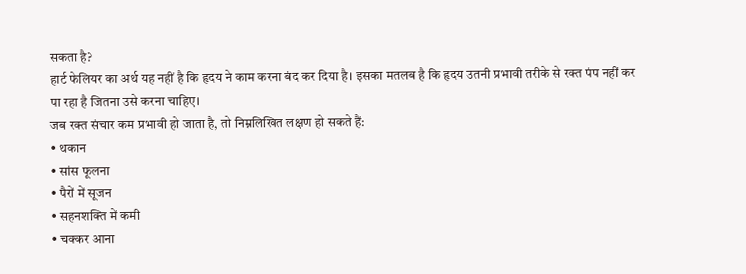सकता है?
हार्ट फेलियर का अर्थ यह नहीं है कि हृदय ने काम करना बंद कर दिया है। इसका मतलब है कि हृदय उतनी प्रभावी तरीके से रक्त पंप नहीं कर पा रहा है जितना उसे करना चाहिए।
जब रक्त संचार कम प्रभावी हो जाता है, तो निम्नलिखित लक्षण हो सकते हैं:
• थकान
• सांस फूलना
• पैरों में सूजन
• सहनशक्ति में कमी
• चक्कर आना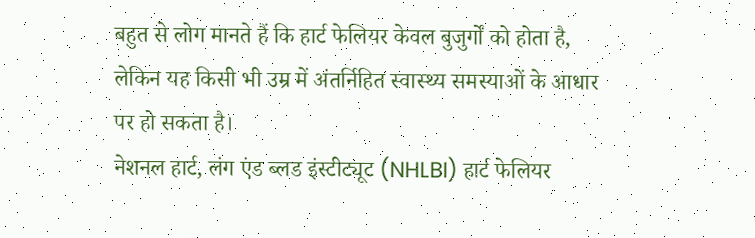बहुत से लोग मानते हैं कि हार्ट फेलियर केवल बुजुर्गों को होता है, लेकिन यह किसी भी उम्र में अंतर्निहित स्वास्थ्य समस्याओं के आधार पर हो सकता है।
नेशनल हार्ट, लंग एंड ब्लड इंस्टीट्यूट (NHLBI) हार्ट फेलियर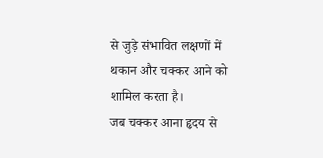से जुड़े संभावित लक्षणों में थकान और चक्कर आने को शामिल करता है।
जब चक्कर आना हृदय से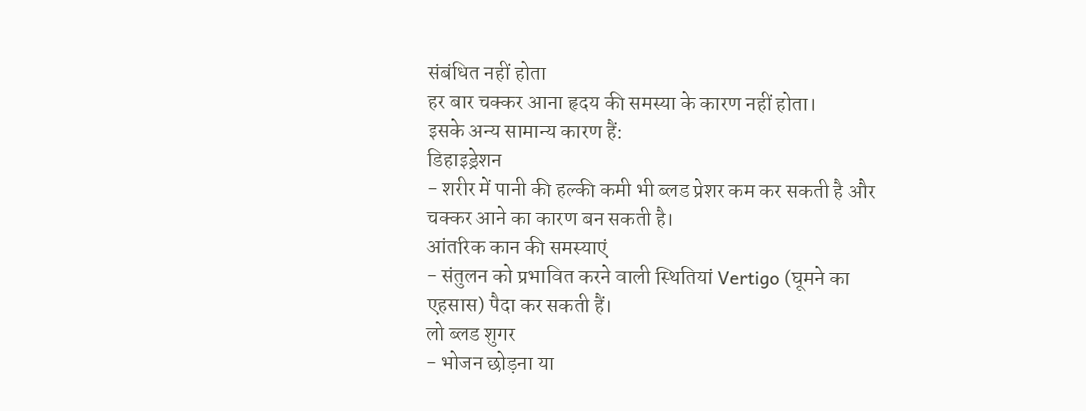संबंधित नहीं होता
हर बार चक्कर आना हृदय की समस्या के कारण नहीं होता।
इसके अन्य सामान्य कारण हैं:
डिहाइड्रेशन
- शरीर में पानी की हल्की कमी भी ब्लड प्रेशर कम कर सकती है और चक्कर आने का कारण बन सकती है।
आंतरिक कान की समस्याएं
- संतुलन को प्रभावित करने वाली स्थितियां Vertigo (घूमने का एहसास) पैदा कर सकती हैं।
लो ब्लड शुगर
- भोजन छोड़ना या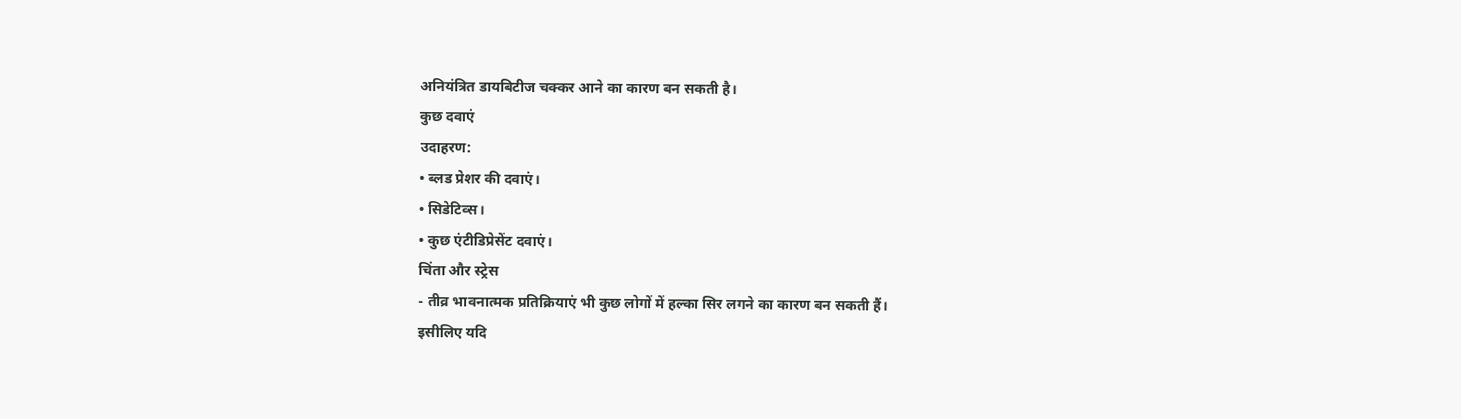अनियंत्रित डायबिटीज चक्कर आने का कारण बन सकती है।
कुछ दवाएं
उदाहरण:
• ब्लड प्रेशर की दवाएं।
• सिडेटिव्स।
• कुछ एंटीडिप्रेसेंट दवाएं।
चिंता और स्ट्रेस
- तीव्र भावनात्मक प्रतिक्रियाएं भी कुछ लोगों में हल्का सिर लगने का कारण बन सकती हैं।
इसीलिए यदि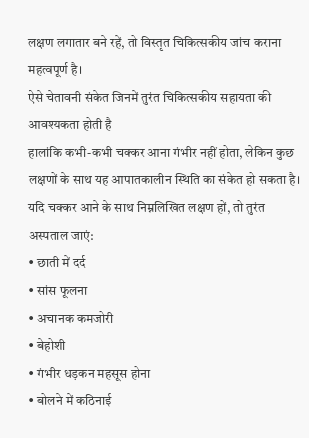लक्षण लगातार बने रहें, तो विस्तृत चिकित्सकीय जांच कराना महत्वपूर्ण है।
ऐसे चेतावनी संकेत जिनमें तुरंत चिकित्सकीय सहायता की आवश्यकता होती है
हालांकि कभी-कभी चक्कर आना गंभीर नहीं होता, लेकिन कुछ लक्षणों के साथ यह आपातकालीन स्थिति का संकेत हो सकता है।
यदि चक्कर आने के साथ निम्नलिखित लक्षण हों, तो तुरंत अस्पताल जाएं:
• छाती में दर्द
• सांस फूलना
• अचानक कमजोरी
• बेहोशी
• गंभीर धड़कन महसूस होना
• बोलने में कठिनाई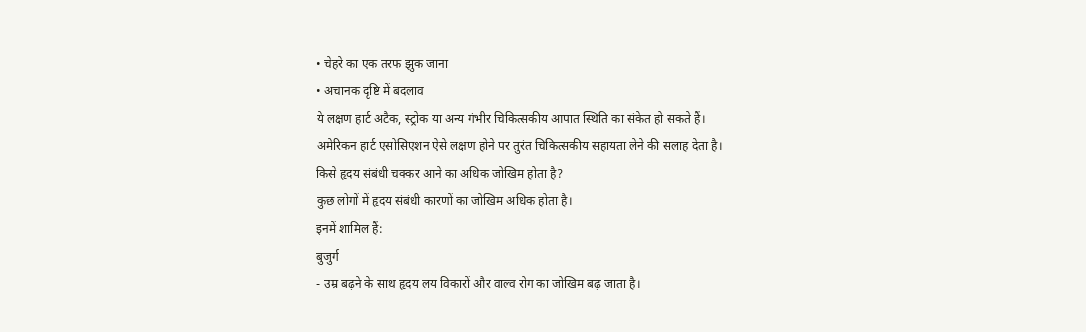• चेहरे का एक तरफ झुक जाना
• अचानक दृष्टि में बदलाव
ये लक्षण हार्ट अटैक, स्ट्रोक या अन्य गंभीर चिकित्सकीय आपात स्थिति का संकेत हो सकते हैं।
अमेरिकन हार्ट एसोसिएशन ऐसे लक्षण होने पर तुरंत चिकित्सकीय सहायता लेने की सलाह देता है।
किसे हृदय संबंधी चक्कर आने का अधिक जोखिम होता है?
कुछ लोगों में हृदय संबंधी कारणों का जोखिम अधिक होता है।
इनमें शामिल हैं:
बुजुर्ग
- उम्र बढ़ने के साथ हृदय लय विकारों और वाल्व रोग का जोखिम बढ़ जाता है।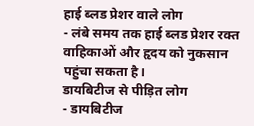हाई ब्लड प्रेशर वाले लोग
- लंबे समय तक हाई ब्लड प्रेशर रक्त वाहिकाओं और हृदय को नुकसान पहुंचा सकता है।
डायबिटीज से पीड़ित लोग
- डायबिटीज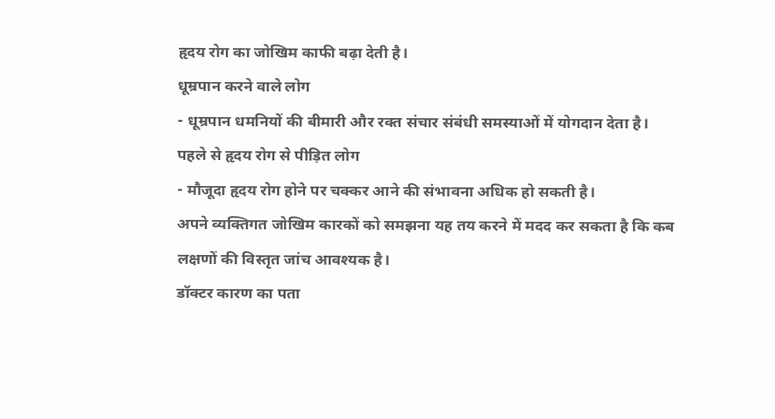हृदय रोग का जोखिम काफी बढ़ा देती है।
धूम्रपान करने वाले लोग
- धूम्रपान धमनियों की बीमारी और रक्त संचार संबंधी समस्याओं में योगदान देता है।
पहले से हृदय रोग से पीड़ित लोग
- मौजूदा हृदय रोग होने पर चक्कर आने की संभावना अधिक हो सकती है।
अपने व्यक्तिगत जोखिम कारकों को समझना यह तय करने में मदद कर सकता है कि कब लक्षणों की विस्तृत जांच आवश्यक है।
डॉक्टर कारण का पता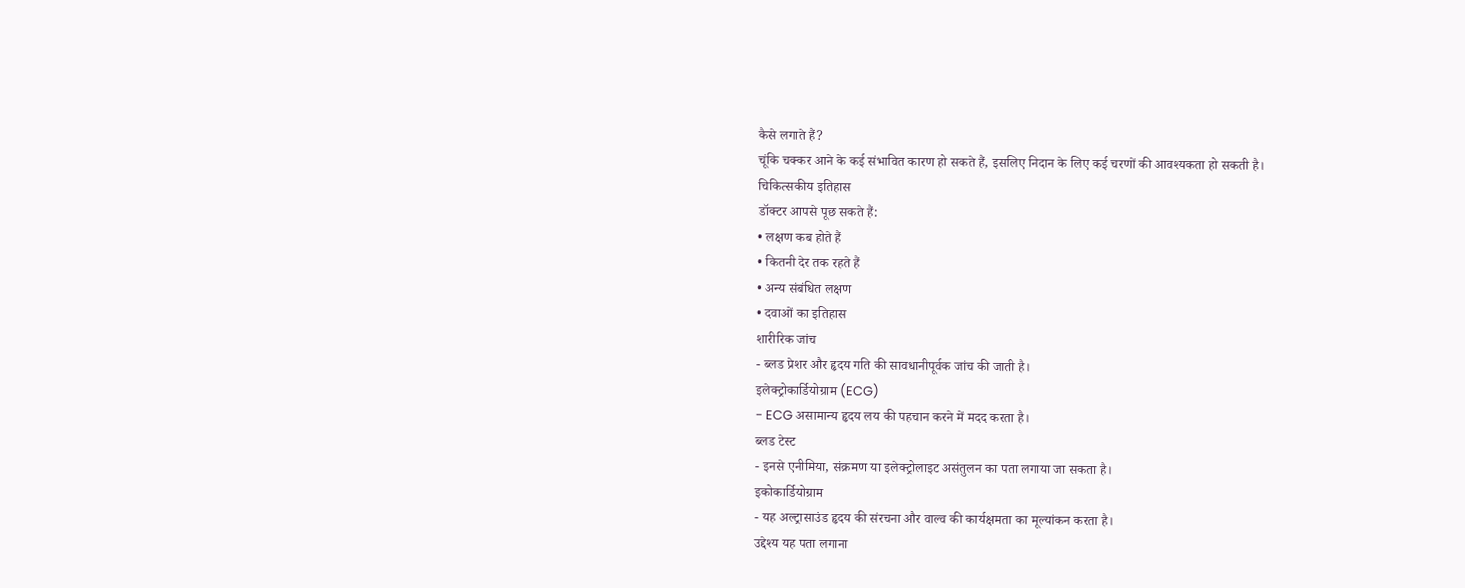कैसे लगाते हैं?
चूंकि चक्कर आने के कई संभावित कारण हो सकते हैं, इसलिए निदान के लिए कई चरणों की आवश्यकता हो सकती है।
चिकित्सकीय इतिहास
डॉक्टर आपसे पूछ सकते हैं:
• लक्षण कब होते हैं
• कितनी देर तक रहते हैं
• अन्य संबंधित लक्षण
• दवाओं का इतिहास
शारीरिक जांच
- ब्लड प्रेशर और हृदय गति की सावधानीपूर्वक जांच की जाती है।
इलेक्ट्रोकार्डियोग्राम (ECG)
- ECG असामान्य हृदय लय की पहचान करने में मदद करता है।
ब्लड टेस्ट
- इनसे एनीमिया, संक्रमण या इलेक्ट्रोलाइट असंतुलन का पता लगाया जा सकता है।
इकोकार्डियोग्राम
- यह अल्ट्रासाउंड हृदय की संरचना और वाल्व की कार्यक्षमता का मूल्यांकन करता है।
उद्देश्य यह पता लगाना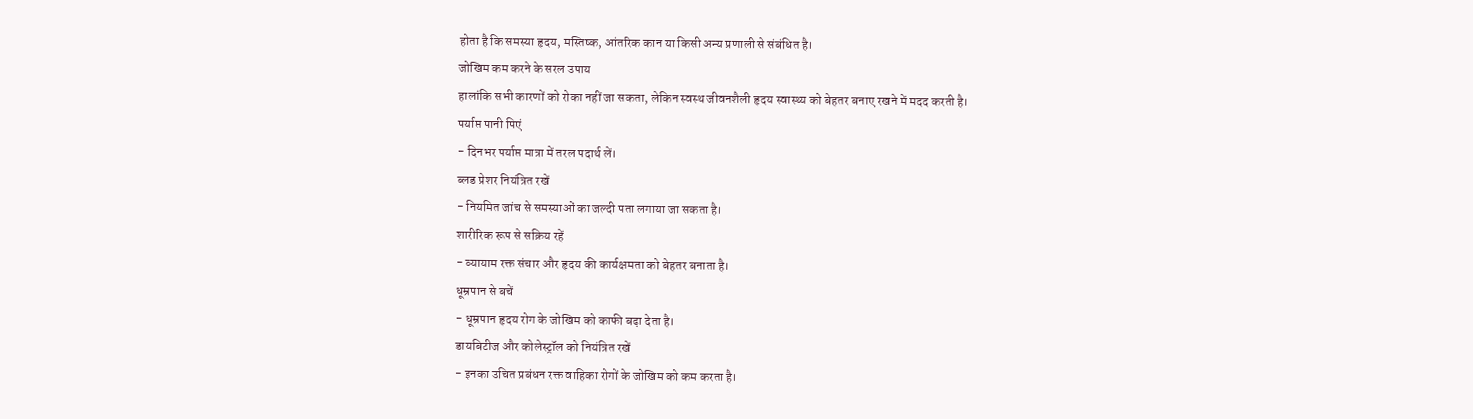होता है कि समस्या हृदय, मस्तिष्क, आंतरिक कान या किसी अन्य प्रणाली से संबंधित है।
जोखिम कम करने के सरल उपाय
हालांकि सभी कारणों को रोका नहीं जा सकता, लेकिन स्वस्थ जीवनशैली हृदय स्वास्थ्य को बेहतर बनाए रखने में मदद करती है।
पर्याप्त पानी पिएं
- दिनभर पर्याप्त मात्रा में तरल पदार्थ लें।
ब्लड प्रेशर नियंत्रित रखें
- नियमित जांच से समस्याओं का जल्दी पता लगाया जा सकता है।
शारीरिक रूप से सक्रिय रहें
- व्यायाम रक्त संचार और हृदय की कार्यक्षमता को बेहतर बनाता है।
धूम्रपान से बचें
- धूम्रपान हृदय रोग के जोखिम को काफी बढ़ा देता है।
डायबिटीज और कोलेस्ट्रॉल को नियंत्रित रखें
- इनका उचित प्रबंधन रक्त वाहिका रोगों के जोखिम को कम करता है।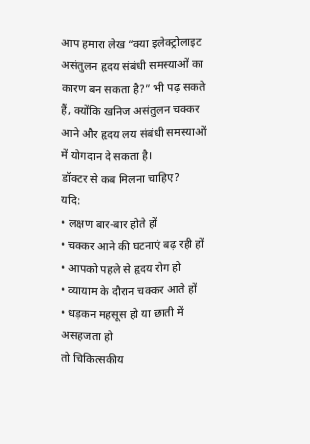आप हमारा लेख “क्या इलेक्ट्रोलाइट असंतुलन हृदय संबंधी समस्याओं का कारण बन सकता है?” भी पढ़ सकते हैं, क्योंकि खनिज असंतुलन चक्कर आने और हृदय लय संबंधी समस्याओं में योगदान दे सकता है।
डॉक्टर से कब मिलना चाहिए?
यदि:
• लक्षण बार-बार होते हों
• चक्कर आने की घटनाएं बढ़ रही हों
• आपको पहले से हृदय रोग हो
• व्यायाम के दौरान चक्कर आते हों
• धड़कन महसूस हो या छाती में असहजता हो
तो चिकित्सकीय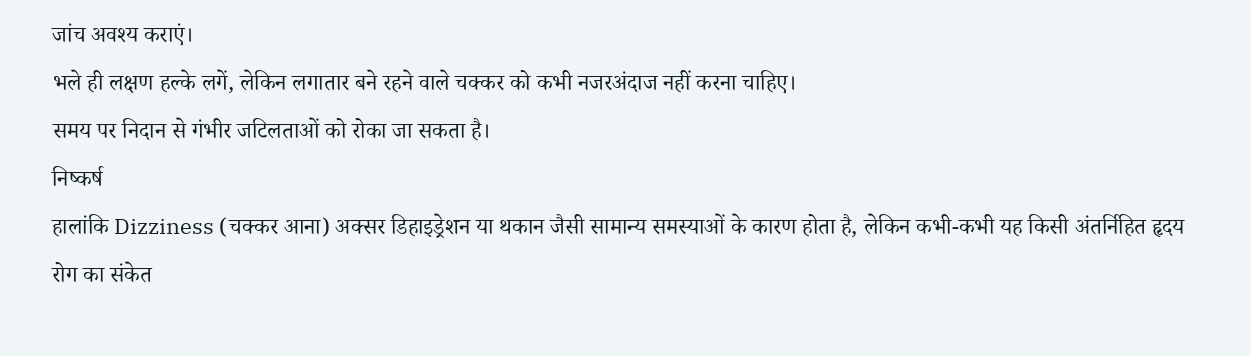जांच अवश्य कराएं।
भले ही लक्षण हल्के लगें, लेकिन लगातार बने रहने वाले चक्कर को कभी नजरअंदाज नहीं करना चाहिए।
समय पर निदान से गंभीर जटिलताओं को रोका जा सकता है।
निष्कर्ष
हालांकि Dizziness (चक्कर आना) अक्सर डिहाइड्रेशन या थकान जैसी सामान्य समस्याओं के कारण होता है, लेकिन कभी-कभी यह किसी अंतर्निहित हृदय रोग का संकेत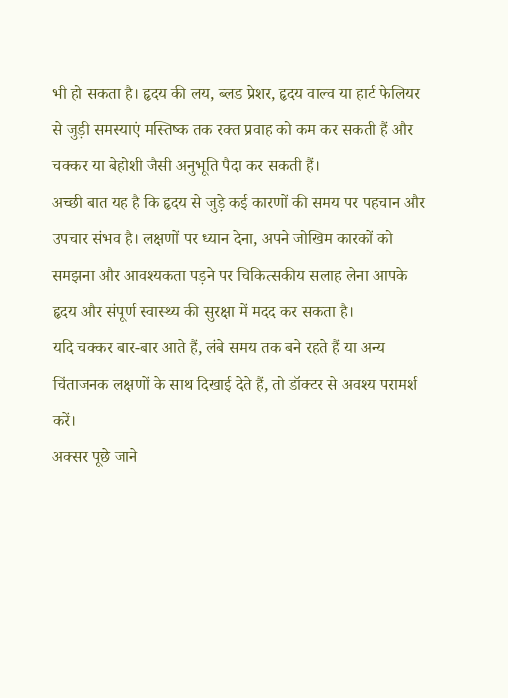भी हो सकता है। हृदय की लय, ब्लड प्रेशर, हृदय वाल्व या हार्ट फेलियर से जुड़ी समस्याएं मस्तिष्क तक रक्त प्रवाह को कम कर सकती हैं और चक्कर या बेहोशी जैसी अनुभूति पैदा कर सकती हैं।
अच्छी बात यह है कि हृदय से जुड़े कई कारणों की समय पर पहचान और उपचार संभव है। लक्षणों पर ध्यान देना, अपने जोखिम कारकों को समझना और आवश्यकता पड़ने पर चिकित्सकीय सलाह लेना आपके हृदय और संपूर्ण स्वास्थ्य की सुरक्षा में मदद कर सकता है।
यदि चक्कर बार-बार आते हैं, लंबे समय तक बने रहते हैं या अन्य चिंताजनक लक्षणों के साथ दिखाई देते हैं, तो डॉक्टर से अवश्य परामर्श करें।
अक्सर पूछे जाने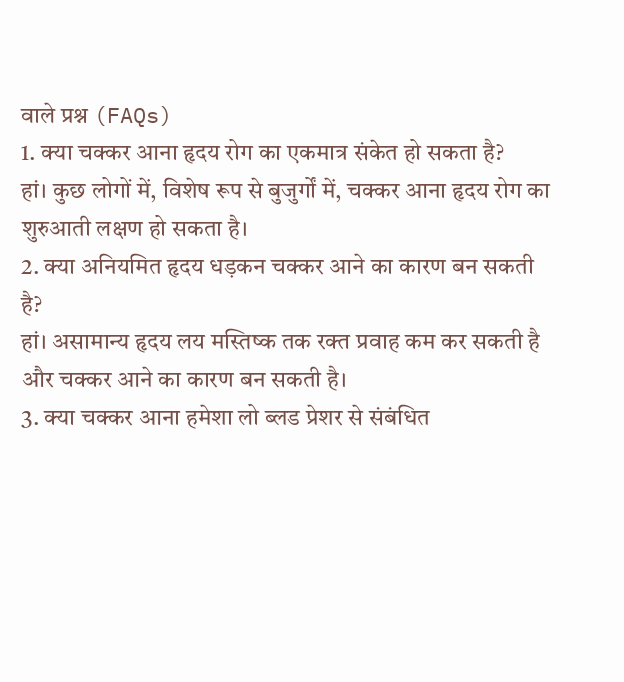वाले प्रश्न (FAQs)
1. क्या चक्कर आना हृदय रोग का एकमात्र संकेत हो सकता है?
हां। कुछ लोगों में, विशेष रूप से बुजुर्गों में, चक्कर आना हृदय रोग का शुरुआती लक्षण हो सकता है।
2. क्या अनियमित हृदय धड़कन चक्कर आने का कारण बन सकती है?
हां। असामान्य हृदय लय मस्तिष्क तक रक्त प्रवाह कम कर सकती है और चक्कर आने का कारण बन सकती है।
3. क्या चक्कर आना हमेशा लो ब्लड प्रेशर से संबंधित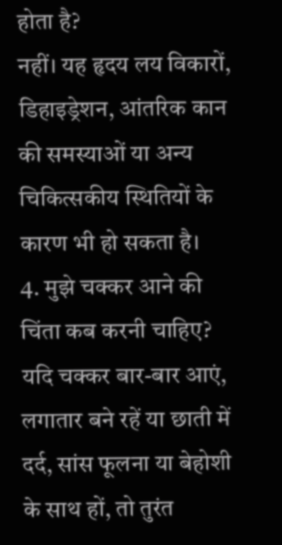होता है?
नहीं। यह हृदय लय विकारों, डिहाइड्रेशन, आंतरिक कान की समस्याओं या अन्य चिकित्सकीय स्थितियों के कारण भी हो सकता है।
4. मुझे चक्कर आने की चिंता कब करनी चाहिए?
यदि चक्कर बार-बार आएं, लगातार बने रहें या छाती में दर्द, सांस फूलना या बेहोशी के साथ हों, तो तुरंत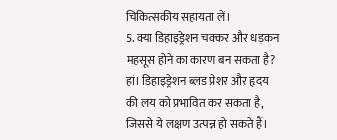चिकित्सकीय सहायता लें।
5. क्या डिहाइड्रेशन चक्कर और धड़कन महसूस होने का कारण बन सकता है?
हां। डिहाइड्रेशन ब्लड प्रेशर और हृदय की लय को प्रभावित कर सकता है, जिससे ये लक्षण उत्पन्न हो सकते हैं।